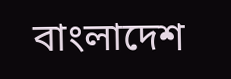বাংলাদেশ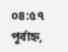০৪:৫৭ পূর্বাহ্ন,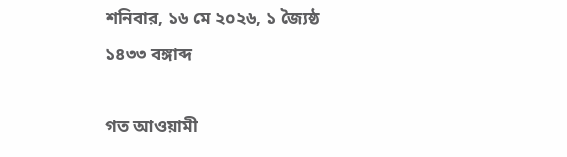শনিবার, ১৬ মে ২০২৬, ১ জ্যৈষ্ঠ ১৪৩৩ বঙ্গাব্দ

গত আওয়ামী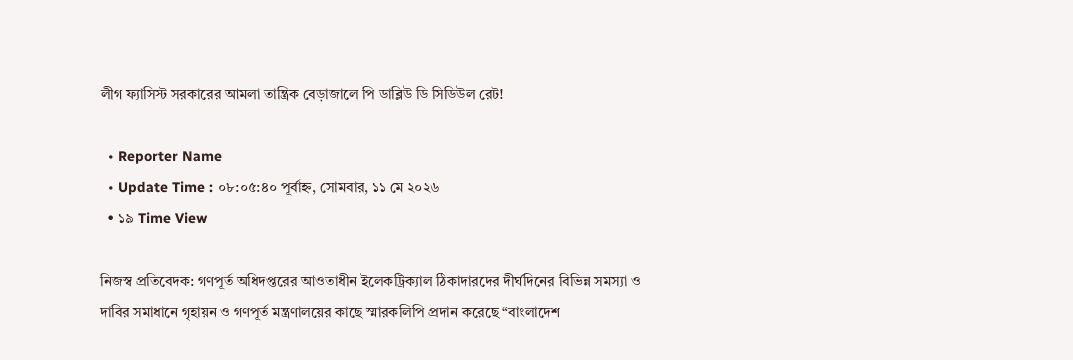লীগ ফ্যাসিস্ট সরকারের আমলা তান্ত্রিক বেড়াজালে পি ডাব্লিউ ডি সিডিউল রেট!

  • Reporter Name
  • Update Time : ০৮:০৫:৪০ পূর্বাহ্ন, সোমবার, ১১ মে ২০২৬
  • ১৯ Time View

নিজস্ব প্রতিবেদক: গণপূর্ত অধিদপ্তরের আওতাধীন ইলেকট্রিক্যাল ঠিকাদারদের দীর্ঘদিনের বিভিন্ন সমস্যা ও দাবির সমাধানে গৃহায়ন ও গণপূর্ত মন্ত্রণালয়ের কাছে স্মারকলিপি প্রদান করেছে “বাংলাদেশ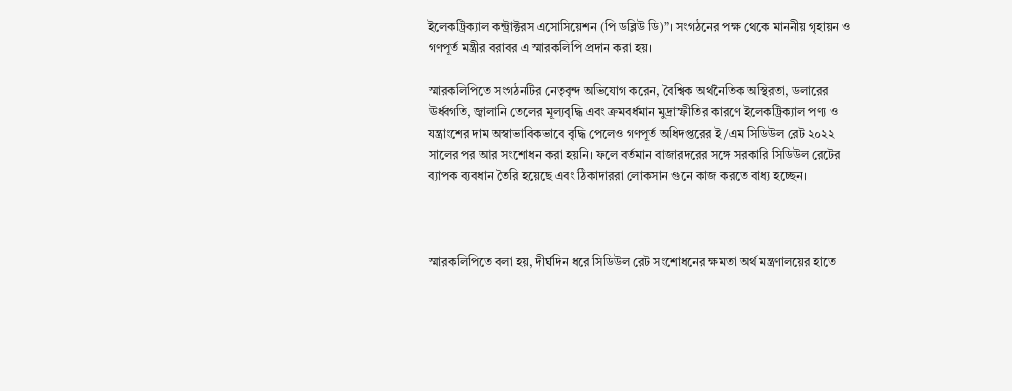ইলেকট্রিক্যাল কন্ট্রাক্টরস এসোসিয়েশন (পি ডব্লিউ ডি)”। সংগঠনের পক্ষ থেকে মাননীয় গৃহায়ন ও গণপূর্ত মন্ত্রীর বরাবর এ স্মারকলিপি প্রদান করা হয়।

স্মারকলিপিতে সংগঠনটির নেতৃবৃন্দ অভিযোগ করেন, বৈশ্বিক অর্থনৈতিক অস্থিরতা, ডলারের ঊর্ধ্বগতি, জ্বালানি তেলের মূল্যবৃদ্ধি এবং ক্রমবর্ধমান মুদ্রাস্ফীতির কারণে ইলেকট্রিক্যাল পণ্য ও যন্ত্রাংশের দাম অস্বাভাবিকভাবে বৃদ্ধি পেলেও গণপূর্ত অধিদপ্তরের ই/এম সিডিউল রেট ২০২২ সালের পর আর সংশোধন করা হয়নি। ফলে বর্তমান বাজারদরের সঙ্গে সরকারি সিডিউল রেটের ব্যাপক ব্যবধান তৈরি হয়েছে এবং ঠিকাদাররা লোকসান গুনে কাজ করতে বাধ্য হচ্ছেন।



স্মারকলিপিতে বলা হয়, দীর্ঘদিন ধরে সিডিউল রেট সংশোধনের ক্ষমতা অর্থ মন্ত্রণালয়ের হাতে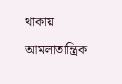থাকায় আমলাতান্ত্রিক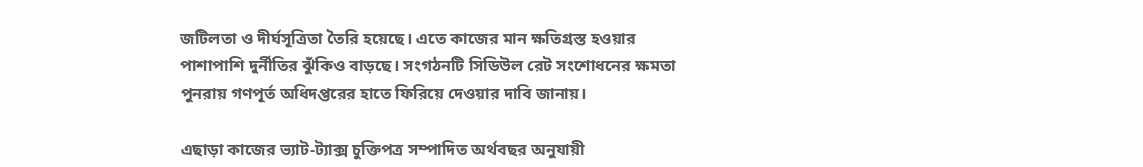জটিলতা ও দীর্ঘসূত্রিতা তৈরি হয়েছে। এতে কাজের মান ক্ষতিগ্রস্ত হওয়ার পাশাপাশি দুর্নীতির ঝুঁকিও বাড়ছে। সংগঠনটি সিডিউল রেট সংশোধনের ক্ষমতা পুনরায় গণপূর্ত অধিদপ্তরের হাতে ফিরিয়ে দেওয়ার দাবি জানায়।

এছাড়া কাজের ভ্যাট-ট্যাক্স চুক্তিপত্র সম্পাদিত অর্থবছর অনুযায়ী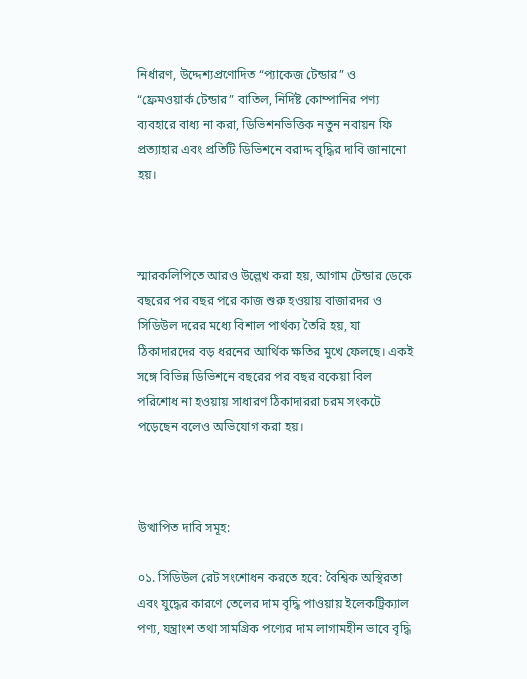নির্ধারণ, উদ্দেশ্যপ্রণোদিত “প্যাকেজ টেন্ডার” ও “ফ্রেমওয়ার্ক টেন্ডার” বাতিল, নির্দিষ্ট কোম্পানির পণ্য ব্যবহারে বাধ্য না করা, ডিভিশনভিত্তিক নতুন নবায়ন ফি প্রত্যাহার এবং প্রতিটি ডিভিশনে বরাদ্দ বৃদ্ধির দাবি জানানো হয়।



স্মারকলিপিতে আরও উল্লেখ করা হয়, আগাম টেন্ডার ডেকে বছরের পর বছর পরে কাজ শুরু হওয়ায় বাজারদর ও সিডিউল দরের মধ্যে বিশাল পার্থক্য তৈরি হয়, যা ঠিকাদারদের বড় ধরনের আর্থিক ক্ষতির মুখে ফেলছে। একই সঙ্গে বিভিন্ন ডিভিশনে বছরের পর বছর বকেয়া বিল পরিশোধ না হওয়ায় সাধারণ ঠিকাদাররা চরম সংকটে পড়েছেন বলেও অভিযোগ করা হয়।



উত্থাপিত দাবি সমূহ:

০১. সিডিউল রেট সংশোধন করতে হবে: বৈশ্বিক অস্থিরতা এবং যুদ্ধের কারণে তেলের দাম বৃদ্ধি পাওয়ায় ইলেকট্রিক্যাল পণ্য, যন্ত্রাংশ তথা সামগ্রিক পণ্যের দাম লাগামহীন ভাবে বৃদ্ধি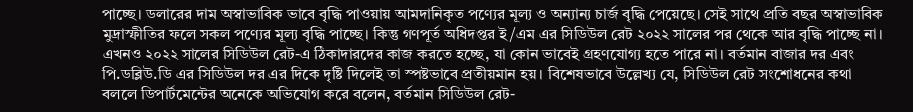পাচ্ছে। ডলারের দাম অস্বাভাবিক ভাবে বৃদ্ধি পাওয়ায় আমদানিকৃত পণ্যের মূল্য ও অন্যান্য চার্জ বৃদ্ধি পেয়েছে। সেই সাথে প্রতি বছর অস্বাভাবিক মুদ্রাস্ফীতির ফলে সকল পণ্যের মূল্য বৃদ্ধি পাচ্ছে। কিন্তু গণপূর্ত অধিদপ্তর ই/এম এর সিডিউল রেট ২০২২ সালের পর থেকে আর বৃদ্ধি পাচ্ছে না। এখনও ২০২২ সালের সিডিউল রেট-এ ঠিকাদারদের কাজ করতে হচ্ছে, যা কোন ভাবেই গ্রহণযোগ্য হতে পারে না। বর্তমান বাজার দর এবং পি.ডব্লিউ.ডি এর সিডিউল দর এর দিকে দৃষ্টি দিলেই তা স্পষ্টভাবে প্রতীয়মান হয়। বিশেষভাবে উল্লেখ্য যে, সিডিউল রেট সংশোধনের কথা বললে ডিপার্টমেন্টের অনেকে অভিযোগ করে বলেন, বর্তমান সিডিউল রেট-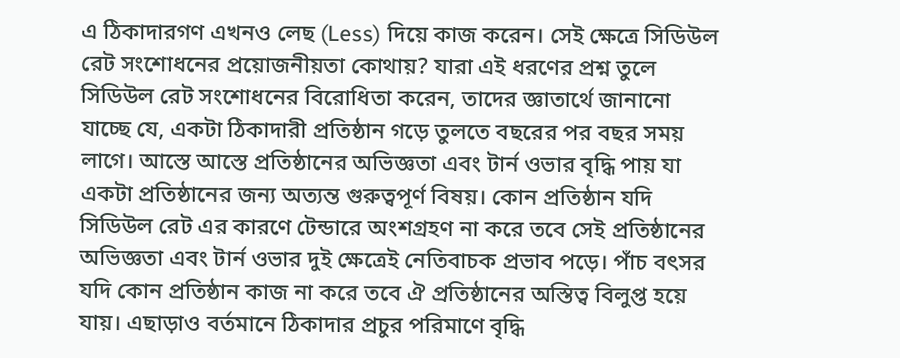এ ঠিকাদারগণ এখনও লেছ (Less) দিয়ে কাজ করেন। সেই ক্ষেত্রে সিডিউল রেট সংশোধনের প্রয়োজনীয়তা কোথায়? যারা এই ধরণের প্রশ্ন তুলে সিডিউল রেট সংশোধনের বিরোধিতা করেন, তাদের জ্ঞাতার্থে জানানো যাচ্ছে যে, একটা ঠিকাদারী প্রতিষ্ঠান গড়ে তুলতে বছরের পর বছর সময় লাগে। আস্তে আস্তে প্রতিষ্ঠানের অভিজ্ঞতা এবং টার্ন ওভার বৃদ্ধি পায় যা একটা প্রতিষ্ঠানের জন্য অত্যন্ত গুরুত্বপূর্ণ বিষয়। কোন প্রতিষ্ঠান যদি সিডিউল রেট এর কারণে টেন্ডারে অংশগ্রহণ না করে তবে সেই প্রতিষ্ঠানের অভিজ্ঞতা এবং টার্ন ওভার দুই ক্ষেত্রেই নেতিবাচক প্রভাব পড়ে। পাঁচ বৎসর যদি কোন প্রতিষ্ঠান কাজ না করে তবে ঐ প্রতিষ্ঠানের অস্তিত্ব বিলুপ্ত হয়ে যায়। এছাড়াও বর্তমানে ঠিকাদার প্রচুর পরিমাণে বৃদ্ধি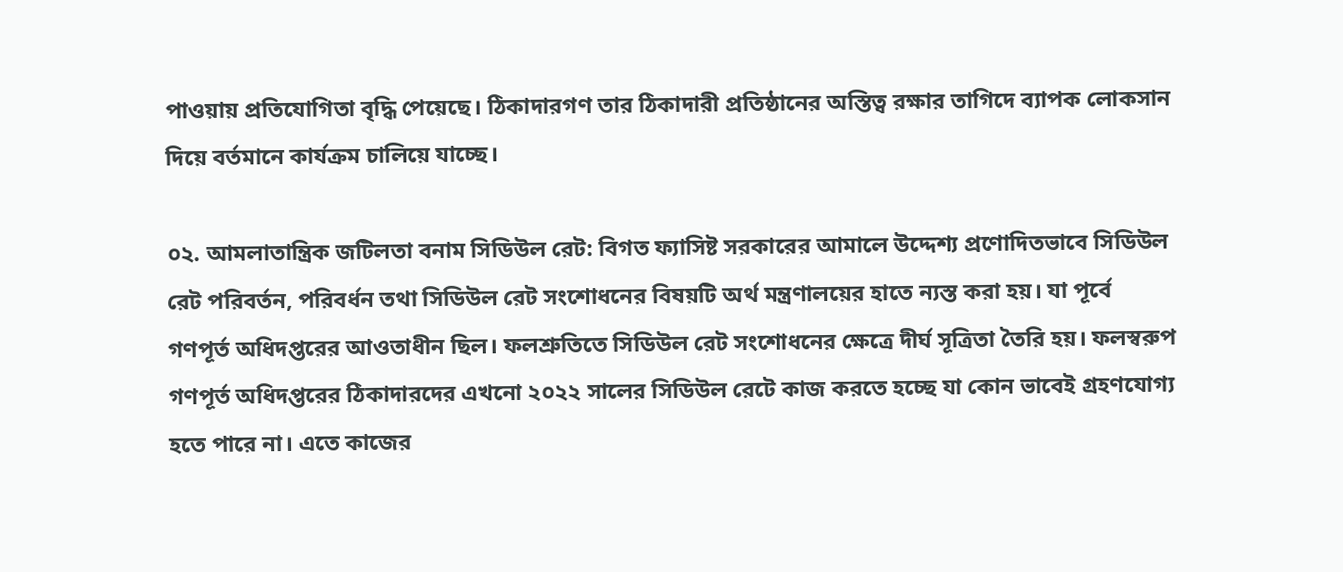পাওয়ায় প্রতিযোগিতা বৃদ্ধি পেয়েছে। ঠিকাদারগণ তার ঠিকাদারী প্রতিষ্ঠানের অস্তিত্ব রক্ষার তাগিদে ব্যাপক লোকসান দিয়ে বর্তমানে কার্যক্রম চালিয়ে যাচ্ছে।

০২. আমলাতান্ত্রিক জটিলতা বনাম সিডিউল রেট: বিগত ফ্যাসিষ্ট সরকারের আমালে উদ্দেশ্য প্রণোদিতভাবে সিডিউল রেট পরিবর্তন, পরিবর্ধন তথা সিডিউল রেট সংশোধনের বিষয়টি অর্থ মন্ত্রণালয়ের হাতে ন্যস্ত করা হয়। যা পূর্বে গণপূর্ত অধিদপ্তরের আওতাধীন ছিল। ফলশ্রুতিতে সিডিউল রেট সংশোধনের ক্ষেত্রে দীর্ঘ সূত্রিতা তৈরি হয়। ফলস্বরুপ গণপূর্ত অধিদপ্তরের ঠিকাদারদের এখনো ২০২২ সালের সিডিউল রেটে কাজ করতে হচ্ছে যা কোন ভাবেই গ্রহণযোগ্য হতে পারে না। এতে কাজের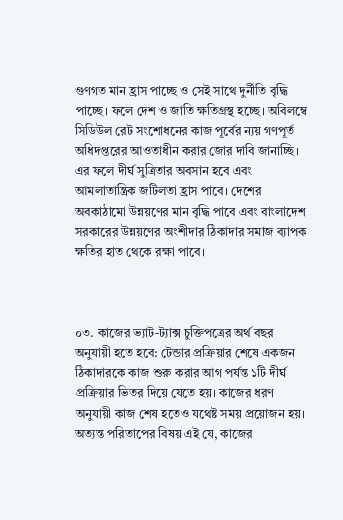গুণগত মান হ্রাস পাচ্ছে ও সেই সাথে দুর্নীতি বৃদ্ধি পাচ্ছে। ফলে দেশ ও জাতি ক্ষতিগ্রস্থ হচ্ছে। অবিলম্বে সিডিউল রেট সংশোধনের কাজ পূর্বের ন্যয় গণপূর্ত অধিদপ্তরের আওতাধীন করার জোর দাবি জানাচ্ছি। এর ফলে দীর্ঘ সুত্রিতার অবসান হবে এবং আমলাতান্ত্রিক জটিলতা হ্রাস পাবে। দেশের অবকাঠামো উন্নয়ণের মান বৃদ্ধি পাবে এবং বাংলাদেশ সরকারের উন্নয়ণের অংশীদার ঠিকাদার সমাজ ব্যাপক ক্ষতির হাত থেকে রক্ষা পাবে।



০৩. কাজের ভ্যাট-ট্যাক্স চুক্তিপত্রের অর্থ বছর অনুযায়ী হতে হবে: টেন্ডার প্রক্রিয়ার শেষে একজন ঠিকাদারকে কাজ শুরু করার আগ পর্যন্ত ১টি দীর্ঘ প্রক্রিয়ার ভিতর দিয়ে যেতে হয়। কাজের ধরণ অনুযায়ী কাজ শেষ হতেও যথেষ্ট সময় প্রয়োজন হয়। অত্যন্ত পরিতাপের বিষয় এই যে, কাজের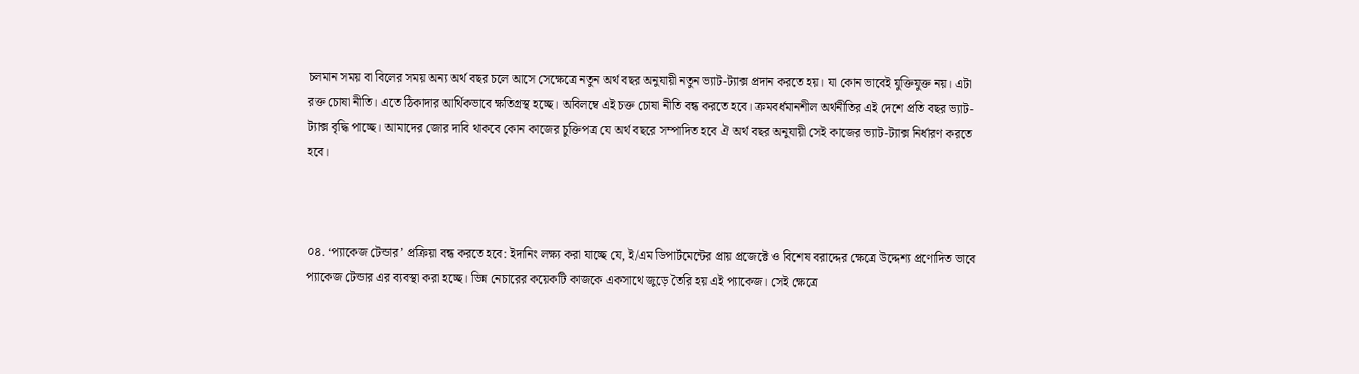চলমান সময় বা বিলের সময় অন্য অর্থ বছর চলে আসে সেক্ষেত্রে নতুন অর্থ বছর অনুযায়ী নতুন ভ্যাট-ট্যাক্স প্রদান করতে হয়। যা কোন ভাবেই যুক্তিযুক্ত নয়। এটা রক্ত চোষা নীতি। এতে ঠিকাদার আর্থিকভাবে ক্ষতিগ্রস্থ হচ্ছে। অবিলম্বে এই চক্ত চোষা নীতি বন্ধ করতে হবে। ক্রমবর্ধমানশীল অর্থনীতির এই দেশে প্রতি বছর ভ্যাট-ট্যাক্স বৃদ্ধি পাচ্ছে। আমাদের জোর দাবি থাকবে কোন কাজের চুক্তিপত্র যে অর্থ বছরে সম্পাদিত হবে ঐ অর্থ বছর অনুযায়ী সেই কাজের ভ্যাট-ট্যাক্স নির্ধারণ করতে হবে।



০৪. ‘প্যাকেজ টেন্ডার’ প্রক্রিয়া বন্ধ করতে হবে: ইদানিং লক্ষ্য করা যাচ্ছে যে, ই/এম ডিপার্টমেন্টের প্রায় প্রজেক্টে ও বিশেষ বরাদ্দের ক্ষেত্রে উদ্দেশ্য প্রণোদিত ভাবে প্যাকেজ টেন্ডার এর ব্যবস্থা করা হচ্ছে। ভিন্ন নেচারের কয়েকটি কাজকে একসাথে জুড়ে তৈরি হয় এই প্যাকেজ। সেই ক্ষেত্রে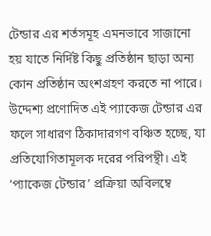টেন্ডার এর শর্তসমূহ এমনভাবে সাজানো হয় যাতে নির্দিষ্ট কিছু প্রতিষ্ঠান ছাড়া অন্য কোন প্রতিষ্ঠান অংশগ্রহণ করতে না পারে। উদ্দেশ্য প্রণোদিত এই প্যাকেজ টেন্ডার এর ফলে সাধারণ ঠিকাদারগণ বঞ্চিত হচ্ছে, যা প্রতিযোগিতামূলক দরের পরিপন্থী। এই ‘প্যাকেজ টেন্ডার’ প্রক্রিয়া অবিলম্বে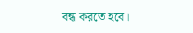বন্ধ করতে হবে।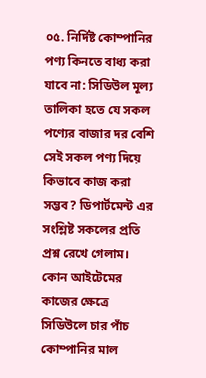০৫. নির্দিষ্ট কোম্পানির পণ্য কিনতে বাধ্য করা যাবে না: সিডিউল মূল্য তালিকা হতে যে সকল পণ্যের বাজার দর বেশি সেই সকল পণ্য দিয়ে কিভাবে কাজ করা সম্ভব? ডিপার্টমেন্ট এর সংশ্লিষ্ট সকলের প্রতি প্রশ্ন রেখে গেলাম। কোন আইটেমের কাজের ক্ষেত্রে সিডিউলে চার পাঁচ কোম্পানির মাল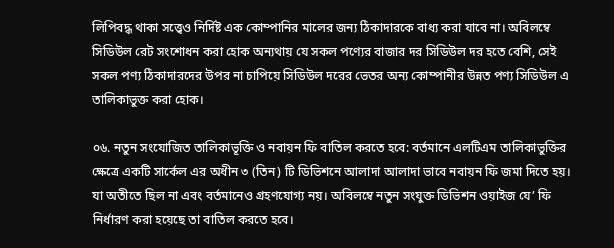লিপিবদ্ধ থাকা সত্ত্বেও নির্দিষ্ট এক কোম্পানির মালের জন্য ঠিকাদারকে বাধ্য করা যাবে না। অবিলম্বে সিডিউল রেট সংশোধন করা হোক অন্যথায় যে সকল পণ্যের বাজার দর সিডিউল দর হতে বেশি, সেই সকল পণ্য ঠিকাদারদের উপর না চাপিয়ে সিডিউল দরের ভেতর অন্য কোম্পানীর উন্নত পণ্য সিডিউল এ তালিকাভুক্ত করা হোক।

০৬. নতুন সংযোজিত তালিকাভূক্তি ও নবায়ন ফি বাতিল করতে হবে: বর্তমানে এলটিএম তালিকাভুক্তির ক্ষেত্রে একটি সার্কেল এর অধীন ৩ (তিন) টি ডিভিশনে আলাদা আলাদা ভাবে নবায়ন ফি জমা দিতে হয়। যা অতীতে ছিল না এবং বর্তমানেও গ্রহণযোগ্য নয়। অবিলম্বে নতুন সংযুক্ত ডিভিশন ওয়াইজ যে’ ফি নির্ধারণ করা হয়েছে তা বাতিল করতে হবে।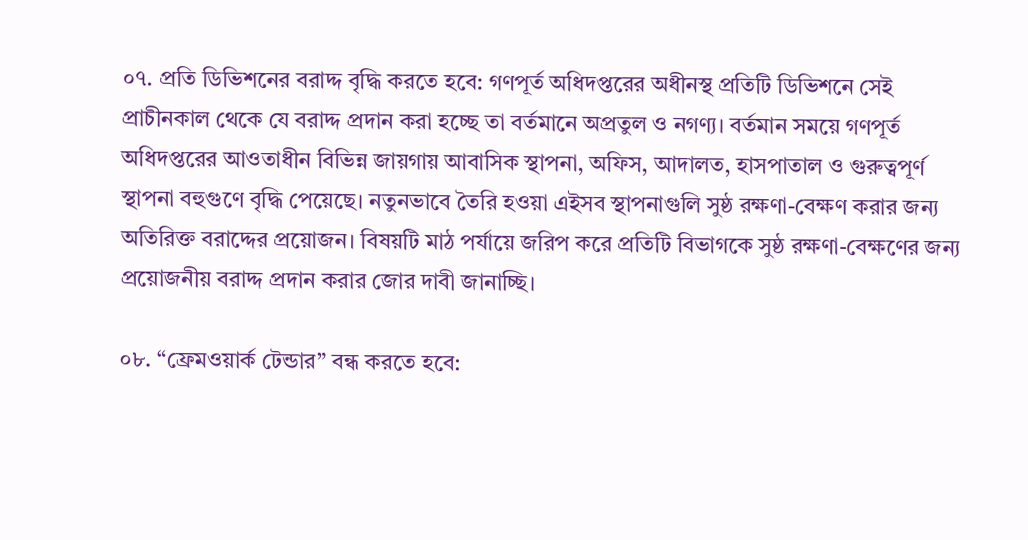০৭. প্রতি ডিভিশনের বরাদ্দ বৃদ্ধি করতে হবে: গণপূর্ত অধিদপ্তরের অধীনস্থ প্রতিটি ডিভিশনে সেই প্রাচীনকাল থেকে যে বরাদ্দ প্রদান করা হচ্ছে তা বর্তমানে অপ্রতুল ও নগণ্য। বর্তমান সময়ে গণপূর্ত অধিদপ্তরের আওতাধীন বিভিন্ন জায়গায় আবাসিক স্থাপনা, অফিস, আদালত, হাসপাতাল ও গুরুত্বপূর্ণ স্থাপনা বহুগুণে বৃদ্ধি পেয়েছে। নতুনভাবে তৈরি হওয়া এইসব স্থাপনাগুলি সুষ্ঠ রক্ষণা-বেক্ষণ করার জন্য অতিরিক্ত বরাদ্দের প্রয়োজন। বিষয়টি মাঠ পর্যায়ে জরিপ করে প্রতিটি বিভাগকে সুষ্ঠ রক্ষণা-বেক্ষণের জন্য প্রয়োজনীয় বরাদ্দ প্রদান করার জোর দাবী জানাচ্ছি।

০৮. “ফ্রেমওয়ার্ক টেন্ডার” বন্ধ করতে হবে: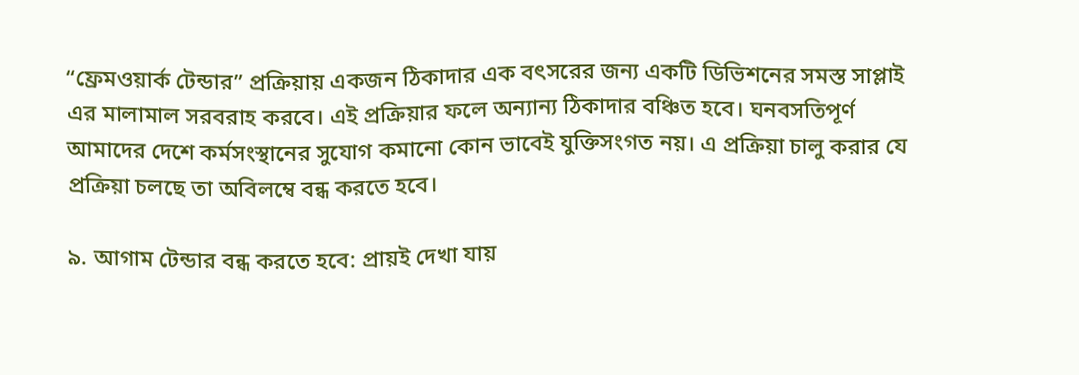“ফ্রেমওয়ার্ক টেন্ডার” প্রক্রিয়ায় একজন ঠিকাদার এক বৎসরের জন্য একটি ডিভিশনের সমস্ত সাপ্লাই এর মালামাল সরবরাহ করবে। এই প্রক্রিয়ার ফলে অন্যান্য ঠিকাদার বঞ্চিত হবে। ঘনবসতিপূর্ণ আমাদের দেশে কর্মসংস্থানের সুযোগ কমানো কোন ভাবেই যুক্তিসংগত নয়। এ প্রক্রিয়া চালু করার যে প্রক্রিয়া চলছে তা অবিলম্বে বন্ধ করতে হবে।

৯. আগাম টেন্ডার বন্ধ করতে হবে: প্রায়ই দেখা যায়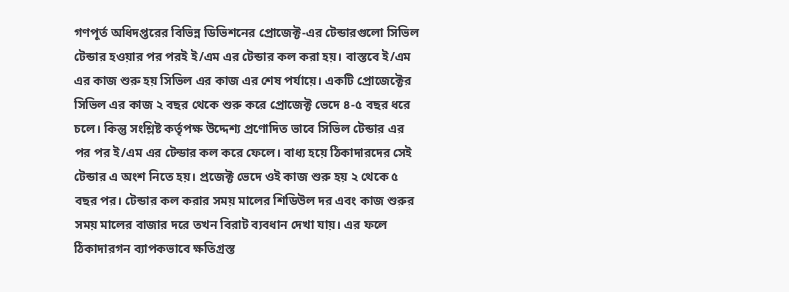গণপূর্ত অধিদপ্তরের বিভিন্ন ডিভিশনের প্রোজেক্ট-এর টেন্ডারগুলো সিভিল টেন্ডার হওয়ার পর পরই ই/এম এর টেন্ডার কল করা হয়। বাস্তবে ই/এম এর কাজ শুরু হয় সিভিল এর কাজ এর শেষ পর্যায়ে। একটি প্রোজেক্টের সিভিল এর কাজ ২ বছর থেকে শুরু করে প্রোজেক্ট ভেদে ৪-৫ বছর ধরে চলে। কিন্তু সংশ্লিষ্ট কর্তৃপক্ষ উদ্দেশ্য প্রণোদিত ভাবে সিভিল টেন্ডার এর পর পর ই/এম এর টেন্ডার কল করে ফেলে। বাধ্য হয়ে ঠিকাদারদের সেই টেন্ডার এ অংশ নিতে হয়। প্রজেক্ট ভেদে ওই কাজ শুরু হয় ২ থেকে ৫ বছর পর। টেন্ডার কল করার সময় মালের শিডিউল দর এবং কাজ শুরুর সময় মালের বাজার দরে তখন বিরাট ব্যবধান দেখা যায়। এর ফলে ঠিকাদারগন ব্যাপকভাবে ক্ষতিগ্রস্ত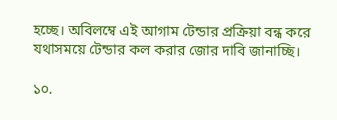হচ্ছে। অবিলম্বে এই আগাম টেন্ডার প্রক্রিয়া বন্ধ করে যথাসময়ে টেন্ডার কল করার জোর দাবি জানাচ্ছি।

১০.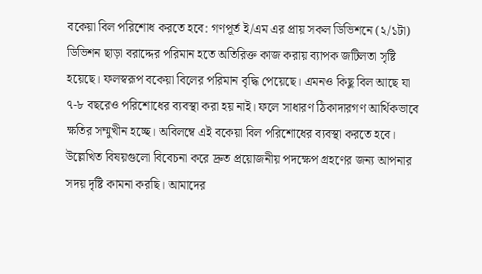বকেয়া বিল পরিশোধ করতে হবে: গণপূর্ত ই/এম এর প্রায় সকল ডিভিশনে (২/১টা) ডিভিশন ছাড়া বরাদ্দের পরিমান হতে অতিরিক্ত কাজ করায় ব্যাপক জটিলতা সৃষ্টি হয়েছে। ফলস্বরূপ বকেয়া বিলের পরিমান বৃদ্ধি পেয়েছে। এমনও কিছু বিল আছে যা ৭-৮ বছরেও পরিশোধের ব্যবস্থা করা হয় নাই। ফলে সাধারণ ঠিকাদারগণ আর্থিকভাবে ক্ষতির সম্মুখীন হচ্ছে। অবিলম্বে এই বকেয়া বিল পরিশোধের ব্যবস্থা করতে হবে। উল্লেখিত বিষয়গুলো বিবেচনা করে দ্রুত প্রয়োজনীয় পদক্ষেপ গ্রহণের জন্য আপনার সদয় দৃষ্টি কামনা করছি। আমাদের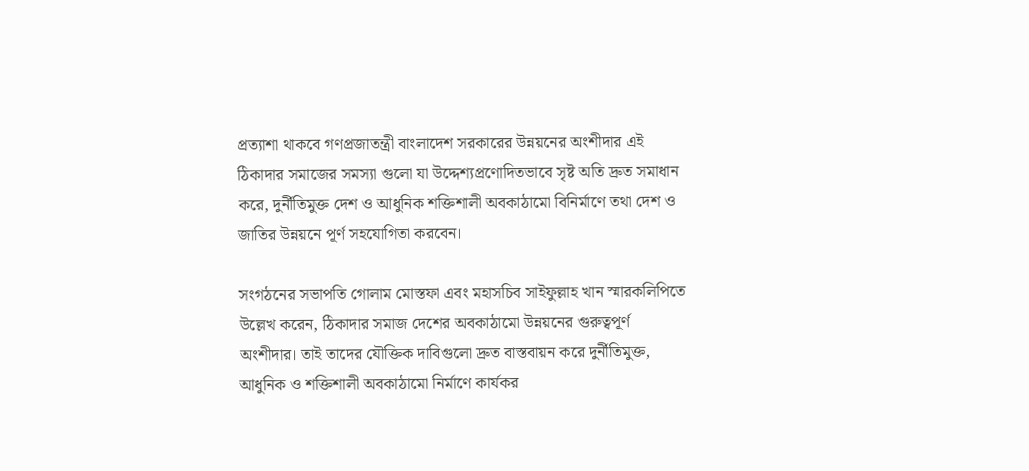প্রত্যাশা থাকবে গণপ্রজাতন্ত্রী বাংলাদেশ সরকারের উন্নয়নের অংশীদার এই ঠিকাদার সমাজের সমস্যা গুলো যা উদ্দেশ্যপ্রণোদিতভাবে সৃষ্ট অতি দ্রুত সমাধান করে, দুর্নীতিমুক্ত দেশ ও আধুনিক শক্তিশালী অবকাঠামো বিনির্মাণে তথা দেশ ও জাতির উন্নয়নে পূর্ণ সহযোগিতা করবেন।

সংগঠনের সভাপতি গোলাম মোস্তফা এবং মহাসচিব সাইফুল্লাহ খান স্মারকলিপিতে উল্লেখ করেন, ঠিকাদার সমাজ দেশের অবকাঠামো উন্নয়নের গুরুত্বপূর্ণ অংশীদার। তাই তাদের যৌক্তিক দাবিগুলো দ্রুত বাস্তবায়ন করে দুর্নীতিমুক্ত, আধুনিক ও শক্তিশালী অবকাঠামো নির্মাণে কার্যকর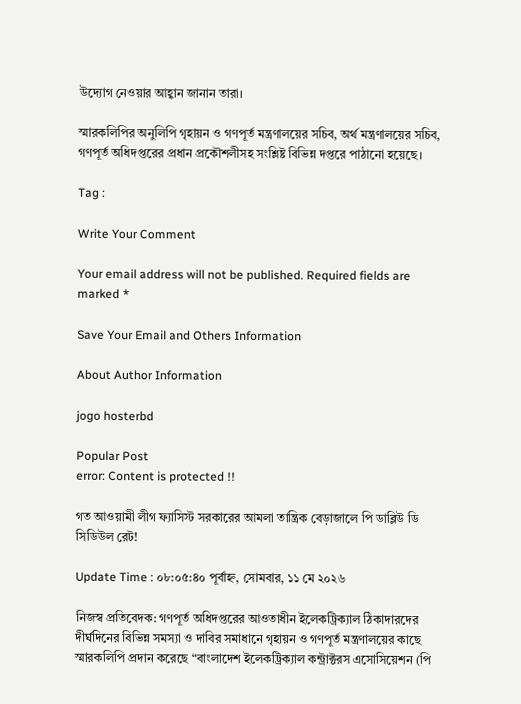উদ্যোগ নেওয়ার আহ্বান জানান তারা।

স্মারকলিপির অনুলিপি গৃহায়ন ও গণপূর্ত মন্ত্রণালয়ের সচিব, অর্থ মন্ত্রণালয়ের সচিব, গণপূর্ত অধিদপ্তরের প্রধান প্রকৌশলীসহ সংশ্লিষ্ট বিভিন্ন দপ্তরে পাঠানো হয়েছে।

Tag :

Write Your Comment

Your email address will not be published. Required fields are marked *

Save Your Email and Others Information

About Author Information

jogo hosterbd

Popular Post
error: Content is protected !!

গত আওয়ামী লীগ ফ্যাসিস্ট সরকারের আমলা তান্ত্রিক বেড়াজালে পি ডাব্লিউ ডি সিডিউল রেট!

Update Time : ০৮:০৫:৪০ পূর্বাহ্ন, সোমবার, ১১ মে ২০২৬

নিজস্ব প্রতিবেদক: গণপূর্ত অধিদপ্তরের আওতাধীন ইলেকট্রিক্যাল ঠিকাদারদের দীর্ঘদিনের বিভিন্ন সমস্যা ও দাবির সমাধানে গৃহায়ন ও গণপূর্ত মন্ত্রণালয়ের কাছে স্মারকলিপি প্রদান করেছে “বাংলাদেশ ইলেকট্রিক্যাল কন্ট্রাক্টরস এসোসিয়েশন (পি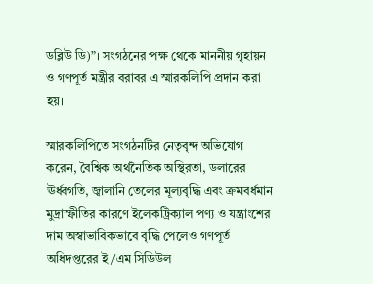ডব্লিউ ডি)”। সংগঠনের পক্ষ থেকে মাননীয় গৃহায়ন ও গণপূর্ত মন্ত্রীর বরাবর এ স্মারকলিপি প্রদান করা হয়।

স্মারকলিপিতে সংগঠনটির নেতৃবৃন্দ অভিযোগ করেন, বৈশ্বিক অর্থনৈতিক অস্থিরতা, ডলারের ঊর্ধ্বগতি, জ্বালানি তেলের মূল্যবৃদ্ধি এবং ক্রমবর্ধমান মুদ্রাস্ফীতির কারণে ইলেকট্রিক্যাল পণ্য ও যন্ত্রাংশের দাম অস্বাভাবিকভাবে বৃদ্ধি পেলেও গণপূর্ত অধিদপ্তরের ই/এম সিডিউল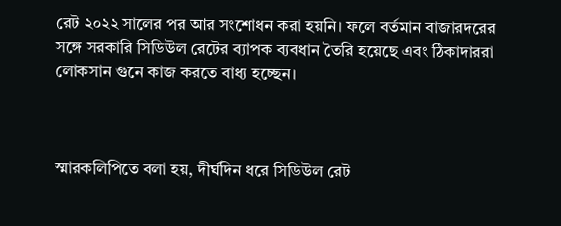রেট ২০২২ সালের পর আর সংশোধন করা হয়নি। ফলে বর্তমান বাজারদরের সঙ্গে সরকারি সিডিউল রেটের ব্যাপক ব্যবধান তৈরি হয়েছে এবং ঠিকাদাররা লোকসান গুনে কাজ করতে বাধ্য হচ্ছেন।



স্মারকলিপিতে বলা হয়, দীর্ঘদিন ধরে সিডিউল রেট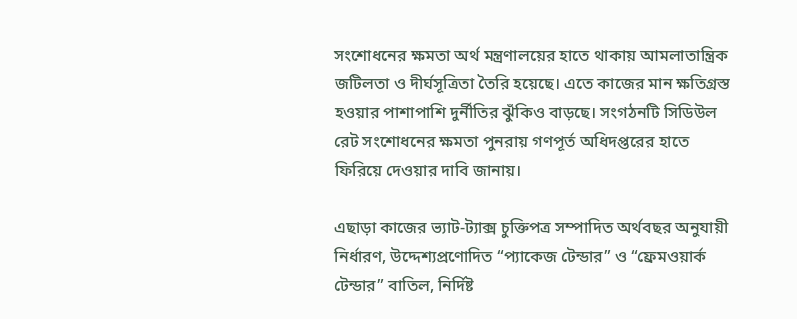সংশোধনের ক্ষমতা অর্থ মন্ত্রণালয়ের হাতে থাকায় আমলাতান্ত্রিক জটিলতা ও দীর্ঘসূত্রিতা তৈরি হয়েছে। এতে কাজের মান ক্ষতিগ্রস্ত হওয়ার পাশাপাশি দুর্নীতির ঝুঁকিও বাড়ছে। সংগঠনটি সিডিউল রেট সংশোধনের ক্ষমতা পুনরায় গণপূর্ত অধিদপ্তরের হাতে ফিরিয়ে দেওয়ার দাবি জানায়।

এছাড়া কাজের ভ্যাট-ট্যাক্স চুক্তিপত্র সম্পাদিত অর্থবছর অনুযায়ী নির্ধারণ, উদ্দেশ্যপ্রণোদিত “প্যাকেজ টেন্ডার” ও “ফ্রেমওয়ার্ক টেন্ডার” বাতিল, নির্দিষ্ট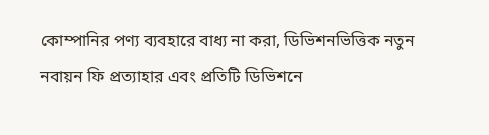কোম্পানির পণ্য ব্যবহারে বাধ্য না করা, ডিভিশনভিত্তিক নতুন নবায়ন ফি প্রত্যাহার এবং প্রতিটি ডিভিশনে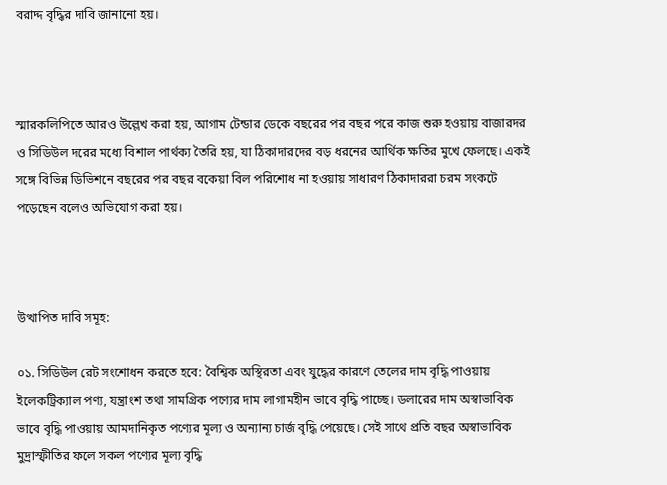বরাদ্দ বৃদ্ধির দাবি জানানো হয়।



স্মারকলিপিতে আরও উল্লেখ করা হয়, আগাম টেন্ডার ডেকে বছরের পর বছর পরে কাজ শুরু হওয়ায় বাজারদর ও সিডিউল দরের মধ্যে বিশাল পার্থক্য তৈরি হয়, যা ঠিকাদারদের বড় ধরনের আর্থিক ক্ষতির মুখে ফেলছে। একই সঙ্গে বিভিন্ন ডিভিশনে বছরের পর বছর বকেয়া বিল পরিশোধ না হওয়ায় সাধারণ ঠিকাদাররা চরম সংকটে পড়েছেন বলেও অভিযোগ করা হয়।



উত্থাপিত দাবি সমূহ:

০১. সিডিউল রেট সংশোধন করতে হবে: বৈশ্বিক অস্থিরতা এবং যুদ্ধের কারণে তেলের দাম বৃদ্ধি পাওয়ায় ইলেকট্রিক্যাল পণ্য, যন্ত্রাংশ তথা সামগ্রিক পণ্যের দাম লাগামহীন ভাবে বৃদ্ধি পাচ্ছে। ডলারের দাম অস্বাভাবিক ভাবে বৃদ্ধি পাওয়ায় আমদানিকৃত পণ্যের মূল্য ও অন্যান্য চার্জ বৃদ্ধি পেয়েছে। সেই সাথে প্রতি বছর অস্বাভাবিক মুদ্রাস্ফীতির ফলে সকল পণ্যের মূল্য বৃদ্ধি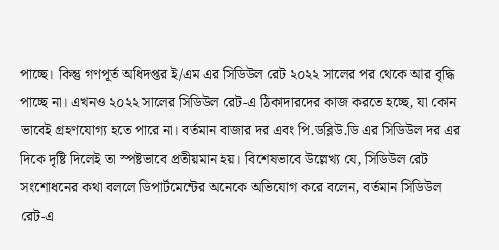পাচ্ছে। কিন্তু গণপূর্ত অধিদপ্তর ই/এম এর সিডিউল রেট ২০২২ সালের পর থেকে আর বৃদ্ধি পাচ্ছে না। এখনও ২০২২ সালের সিডিউল রেট-এ ঠিকাদারদের কাজ করতে হচ্ছে, যা কোন ভাবেই গ্রহণযোগ্য হতে পারে না। বর্তমান বাজার দর এবং পি.ডব্লিউ.ডি এর সিডিউল দর এর দিকে দৃষ্টি দিলেই তা স্পষ্টভাবে প্রতীয়মান হয়। বিশেষভাবে উল্লেখ্য যে, সিডিউল রেট সংশোধনের কথা বললে ডিপার্টমেন্টের অনেকে অভিযোগ করে বলেন, বর্তমান সিডিউল রেট-এ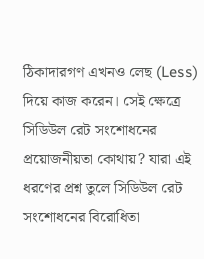ঠিকাদারগণ এখনও লেছ (Less) দিয়ে কাজ করেন। সেই ক্ষেত্রে সিডিউল রেট সংশোধনের প্রয়োজনীয়তা কোথায়? যারা এই ধরণের প্রশ্ন তুলে সিডিউল রেট সংশোধনের বিরোধিতা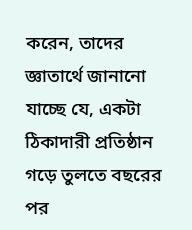করেন, তাদের জ্ঞাতার্থে জানানো যাচ্ছে যে, একটা ঠিকাদারী প্রতিষ্ঠান গড়ে তুলতে বছরের পর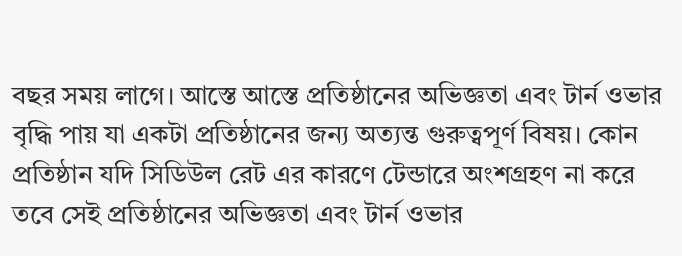বছর সময় লাগে। আস্তে আস্তে প্রতিষ্ঠানের অভিজ্ঞতা এবং টার্ন ওভার বৃদ্ধি পায় যা একটা প্রতিষ্ঠানের জন্য অত্যন্ত গুরুত্বপূর্ণ বিষয়। কোন প্রতিষ্ঠান যদি সিডিউল রেট এর কারণে টেন্ডারে অংশগ্রহণ না করে তবে সেই প্রতিষ্ঠানের অভিজ্ঞতা এবং টার্ন ওভার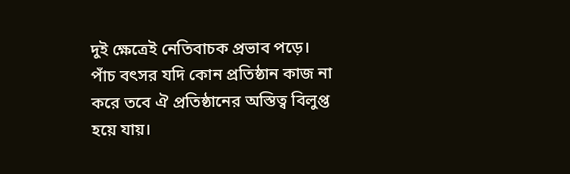দুই ক্ষেত্রেই নেতিবাচক প্রভাব পড়ে। পাঁচ বৎসর যদি কোন প্রতিষ্ঠান কাজ না করে তবে ঐ প্রতিষ্ঠানের অস্তিত্ব বিলুপ্ত হয়ে যায়।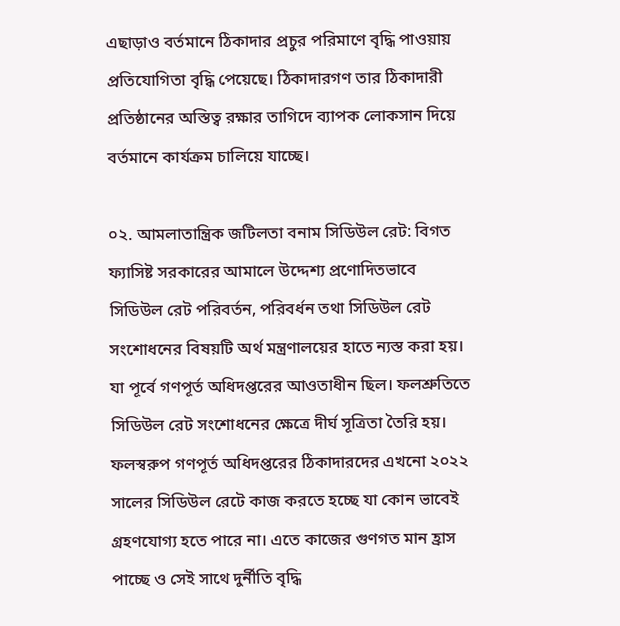এছাড়াও বর্তমানে ঠিকাদার প্রচুর পরিমাণে বৃদ্ধি পাওয়ায় প্রতিযোগিতা বৃদ্ধি পেয়েছে। ঠিকাদারগণ তার ঠিকাদারী প্রতিষ্ঠানের অস্তিত্ব রক্ষার তাগিদে ব্যাপক লোকসান দিয়ে বর্তমানে কার্যক্রম চালিয়ে যাচ্ছে।

০২. আমলাতান্ত্রিক জটিলতা বনাম সিডিউল রেট: বিগত ফ্যাসিষ্ট সরকারের আমালে উদ্দেশ্য প্রণোদিতভাবে সিডিউল রেট পরিবর্তন, পরিবর্ধন তথা সিডিউল রেট সংশোধনের বিষয়টি অর্থ মন্ত্রণালয়ের হাতে ন্যস্ত করা হয়। যা পূর্বে গণপূর্ত অধিদপ্তরের আওতাধীন ছিল। ফলশ্রুতিতে সিডিউল রেট সংশোধনের ক্ষেত্রে দীর্ঘ সূত্রিতা তৈরি হয়। ফলস্বরুপ গণপূর্ত অধিদপ্তরের ঠিকাদারদের এখনো ২০২২ সালের সিডিউল রেটে কাজ করতে হচ্ছে যা কোন ভাবেই গ্রহণযোগ্য হতে পারে না। এতে কাজের গুণগত মান হ্রাস পাচ্ছে ও সেই সাথে দুর্নীতি বৃদ্ধি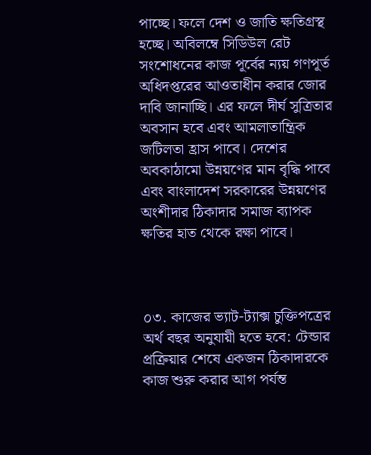পাচ্ছে। ফলে দেশ ও জাতি ক্ষতিগ্রস্থ হচ্ছে। অবিলম্বে সিডিউল রেট সংশোধনের কাজ পূর্বের ন্যয় গণপূর্ত অধিদপ্তরের আওতাধীন করার জোর দাবি জানাচ্ছি। এর ফলে দীর্ঘ সুত্রিতার অবসান হবে এবং আমলাতান্ত্রিক জটিলতা হ্রাস পাবে। দেশের অবকাঠামো উন্নয়ণের মান বৃদ্ধি পাবে এবং বাংলাদেশ সরকারের উন্নয়ণের অংশীদার ঠিকাদার সমাজ ব্যাপক ক্ষতির হাত থেকে রক্ষা পাবে।



০৩. কাজের ভ্যাট-ট্যাক্স চুক্তিপত্রের অর্থ বছর অনুযায়ী হতে হবে: টেন্ডার প্রক্রিয়ার শেষে একজন ঠিকাদারকে কাজ শুরু করার আগ পর্যন্ত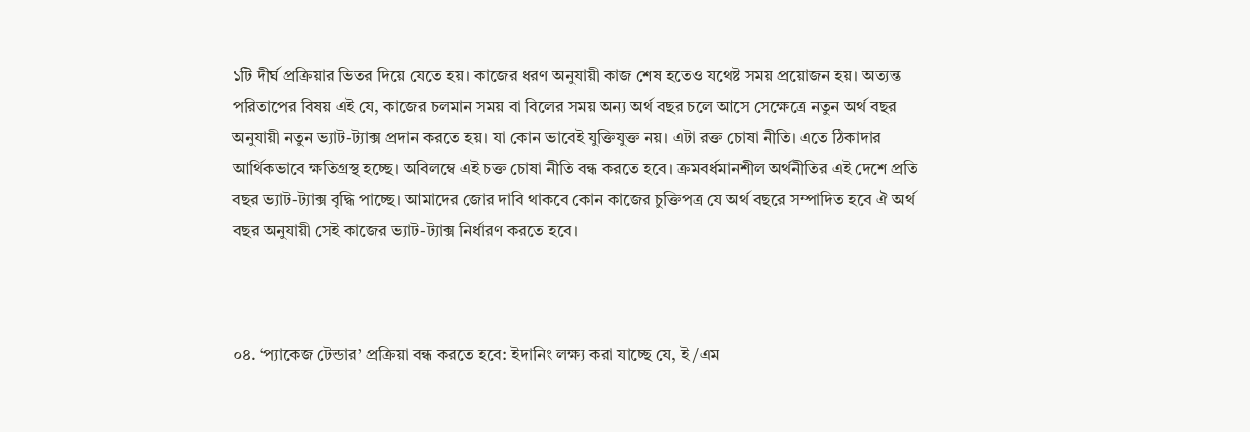১টি দীর্ঘ প্রক্রিয়ার ভিতর দিয়ে যেতে হয়। কাজের ধরণ অনুযায়ী কাজ শেষ হতেও যথেষ্ট সময় প্রয়োজন হয়। অত্যন্ত পরিতাপের বিষয় এই যে, কাজের চলমান সময় বা বিলের সময় অন্য অর্থ বছর চলে আসে সেক্ষেত্রে নতুন অর্থ বছর অনুযায়ী নতুন ভ্যাট-ট্যাক্স প্রদান করতে হয়। যা কোন ভাবেই যুক্তিযুক্ত নয়। এটা রক্ত চোষা নীতি। এতে ঠিকাদার আর্থিকভাবে ক্ষতিগ্রস্থ হচ্ছে। অবিলম্বে এই চক্ত চোষা নীতি বন্ধ করতে হবে। ক্রমবর্ধমানশীল অর্থনীতির এই দেশে প্রতি বছর ভ্যাট-ট্যাক্স বৃদ্ধি পাচ্ছে। আমাদের জোর দাবি থাকবে কোন কাজের চুক্তিপত্র যে অর্থ বছরে সম্পাদিত হবে ঐ অর্থ বছর অনুযায়ী সেই কাজের ভ্যাট-ট্যাক্স নির্ধারণ করতে হবে।



০৪. ‘প্যাকেজ টেন্ডার’ প্রক্রিয়া বন্ধ করতে হবে: ইদানিং লক্ষ্য করা যাচ্ছে যে, ই/এম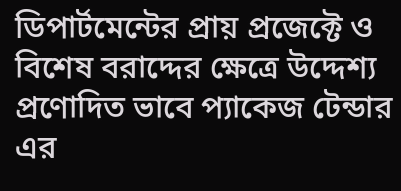ডিপার্টমেন্টের প্রায় প্রজেক্টে ও বিশেষ বরাদ্দের ক্ষেত্রে উদ্দেশ্য প্রণোদিত ভাবে প্যাকেজ টেন্ডার এর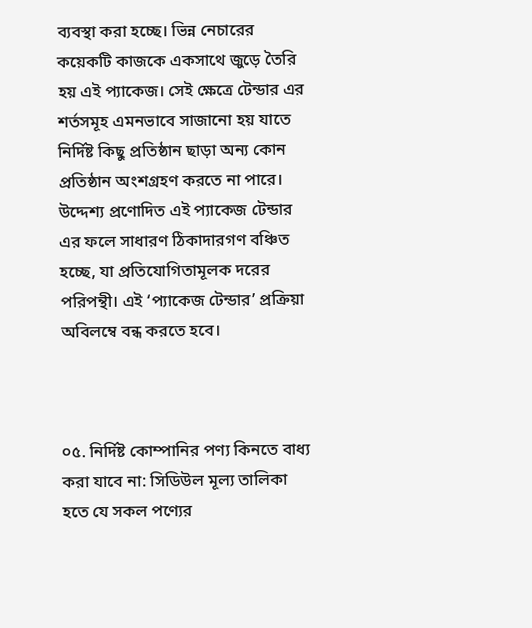ব্যবস্থা করা হচ্ছে। ভিন্ন নেচারের কয়েকটি কাজকে একসাথে জুড়ে তৈরি হয় এই প্যাকেজ। সেই ক্ষেত্রে টেন্ডার এর শর্তসমূহ এমনভাবে সাজানো হয় যাতে নির্দিষ্ট কিছু প্রতিষ্ঠান ছাড়া অন্য কোন প্রতিষ্ঠান অংশগ্রহণ করতে না পারে। উদ্দেশ্য প্রণোদিত এই প্যাকেজ টেন্ডার এর ফলে সাধারণ ঠিকাদারগণ বঞ্চিত হচ্ছে, যা প্রতিযোগিতামূলক দরের পরিপন্থী। এই ‘প্যাকেজ টেন্ডার’ প্রক্রিয়া অবিলম্বে বন্ধ করতে হবে।



০৫. নির্দিষ্ট কোম্পানির পণ্য কিনতে বাধ্য করা যাবে না: সিডিউল মূল্য তালিকা হতে যে সকল পণ্যের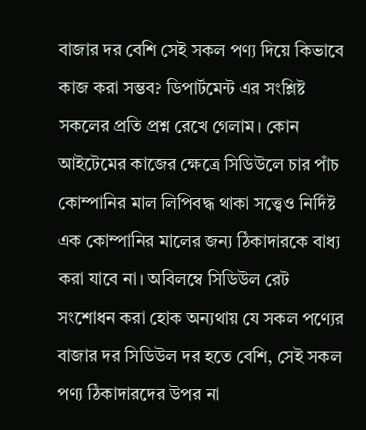বাজার দর বেশি সেই সকল পণ্য দিয়ে কিভাবে কাজ করা সম্ভব? ডিপার্টমেন্ট এর সংশ্লিষ্ট সকলের প্রতি প্রশ্ন রেখে গেলাম। কোন আইটেমের কাজের ক্ষেত্রে সিডিউলে চার পাঁচ কোম্পানির মাল লিপিবদ্ধ থাকা সত্ত্বেও নির্দিষ্ট এক কোম্পানির মালের জন্য ঠিকাদারকে বাধ্য করা যাবে না। অবিলম্বে সিডিউল রেট সংশোধন করা হোক অন্যথায় যে সকল পণ্যের বাজার দর সিডিউল দর হতে বেশি, সেই সকল পণ্য ঠিকাদারদের উপর না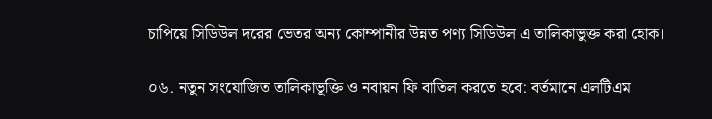চাপিয়ে সিডিউল দরের ভেতর অন্য কোম্পানীর উন্নত পণ্য সিডিউল এ তালিকাভুক্ত করা হোক।

০৬. নতুন সংযোজিত তালিকাভূক্তি ও নবায়ন ফি বাতিল করতে হবে: বর্তমানে এলটিএম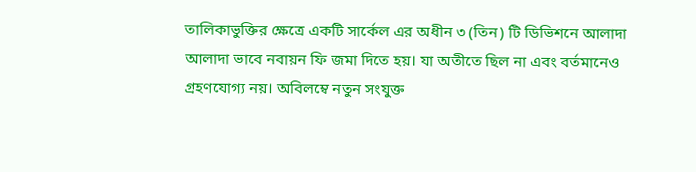তালিকাভুক্তির ক্ষেত্রে একটি সার্কেল এর অধীন ৩ (তিন) টি ডিভিশনে আলাদা আলাদা ভাবে নবায়ন ফি জমা দিতে হয়। যা অতীতে ছিল না এবং বর্তমানেও গ্রহণযোগ্য নয়। অবিলম্বে নতুন সংযুক্ত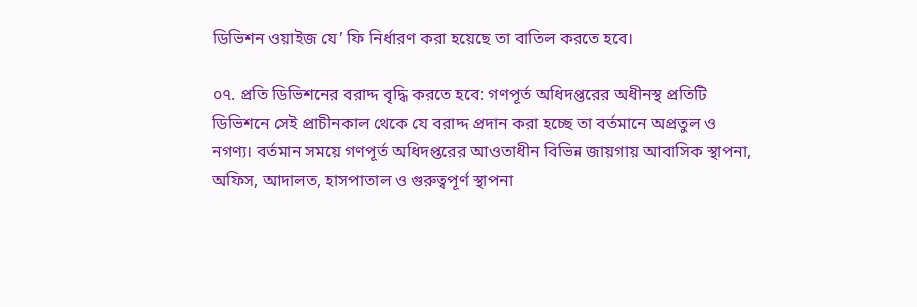ডিভিশন ওয়াইজ যে’ ফি নির্ধারণ করা হয়েছে তা বাতিল করতে হবে।

০৭. প্রতি ডিভিশনের বরাদ্দ বৃদ্ধি করতে হবে: গণপূর্ত অধিদপ্তরের অধীনস্থ প্রতিটি ডিভিশনে সেই প্রাচীনকাল থেকে যে বরাদ্দ প্রদান করা হচ্ছে তা বর্তমানে অপ্রতুল ও নগণ্য। বর্তমান সময়ে গণপূর্ত অধিদপ্তরের আওতাধীন বিভিন্ন জায়গায় আবাসিক স্থাপনা, অফিস, আদালত, হাসপাতাল ও গুরুত্বপূর্ণ স্থাপনা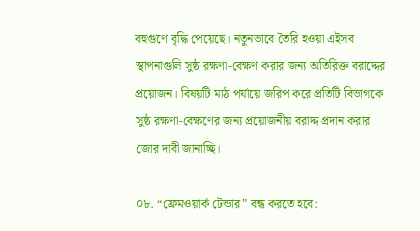বহুগুণে বৃদ্ধি পেয়েছে। নতুনভাবে তৈরি হওয়া এইসব স্থাপনাগুলি সুষ্ঠ রক্ষণা-বেক্ষণ করার জন্য অতিরিক্ত বরাদ্দের প্রয়োজন। বিষয়টি মাঠ পর্যায়ে জরিপ করে প্রতিটি বিভাগকে সুষ্ঠ রক্ষণা-বেক্ষণের জন্য প্রয়োজনীয় বরাদ্দ প্রদান করার জোর দাবী জানাচ্ছি।

০৮. “ফ্রেমওয়ার্ক টেন্ডার” বন্ধ করতে হবে: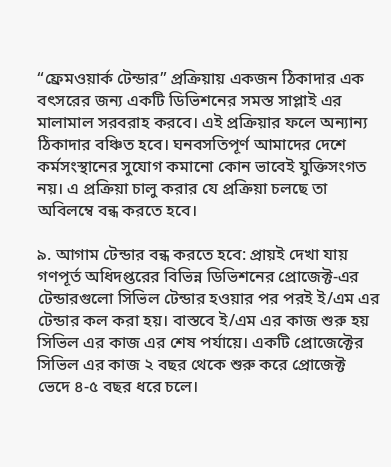“ফ্রেমওয়ার্ক টেন্ডার” প্রক্রিয়ায় একজন ঠিকাদার এক বৎসরের জন্য একটি ডিভিশনের সমস্ত সাপ্লাই এর মালামাল সরবরাহ করবে। এই প্রক্রিয়ার ফলে অন্যান্য ঠিকাদার বঞ্চিত হবে। ঘনবসতিপূর্ণ আমাদের দেশে কর্মসংস্থানের সুযোগ কমানো কোন ভাবেই যুক্তিসংগত নয়। এ প্রক্রিয়া চালু করার যে প্রক্রিয়া চলছে তা অবিলম্বে বন্ধ করতে হবে।

৯. আগাম টেন্ডার বন্ধ করতে হবে: প্রায়ই দেখা যায় গণপূর্ত অধিদপ্তরের বিভিন্ন ডিভিশনের প্রোজেক্ট-এর টেন্ডারগুলো সিভিল টেন্ডার হওয়ার পর পরই ই/এম এর টেন্ডার কল করা হয়। বাস্তবে ই/এম এর কাজ শুরু হয় সিভিল এর কাজ এর শেষ পর্যায়ে। একটি প্রোজেক্টের সিভিল এর কাজ ২ বছর থেকে শুরু করে প্রোজেক্ট ভেদে ৪-৫ বছর ধরে চলে।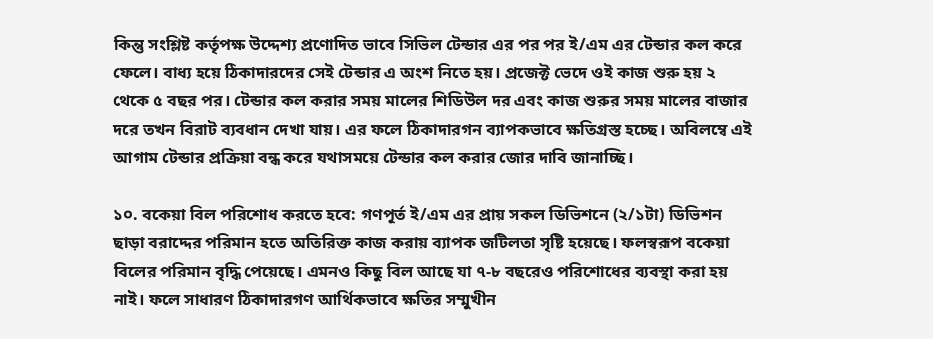কিন্তু সংশ্লিষ্ট কর্তৃপক্ষ উদ্দেশ্য প্রণোদিত ভাবে সিভিল টেন্ডার এর পর পর ই/এম এর টেন্ডার কল করে ফেলে। বাধ্য হয়ে ঠিকাদারদের সেই টেন্ডার এ অংশ নিতে হয়। প্রজেক্ট ভেদে ওই কাজ শুরু হয় ২ থেকে ৫ বছর পর। টেন্ডার কল করার সময় মালের শিডিউল দর এবং কাজ শুরুর সময় মালের বাজার দরে তখন বিরাট ব্যবধান দেখা যায়। এর ফলে ঠিকাদারগন ব্যাপকভাবে ক্ষতিগ্রস্ত হচ্ছে। অবিলম্বে এই আগাম টেন্ডার প্রক্রিয়া বন্ধ করে যথাসময়ে টেন্ডার কল করার জোর দাবি জানাচ্ছি।

১০. বকেয়া বিল পরিশোধ করতে হবে: গণপূর্ত ই/এম এর প্রায় সকল ডিভিশনে (২/১টা) ডিভিশন ছাড়া বরাদ্দের পরিমান হতে অতিরিক্ত কাজ করায় ব্যাপক জটিলতা সৃষ্টি হয়েছে। ফলস্বরূপ বকেয়া বিলের পরিমান বৃদ্ধি পেয়েছে। এমনও কিছু বিল আছে যা ৭-৮ বছরেও পরিশোধের ব্যবস্থা করা হয় নাই। ফলে সাধারণ ঠিকাদারগণ আর্থিকভাবে ক্ষতির সম্মুখীন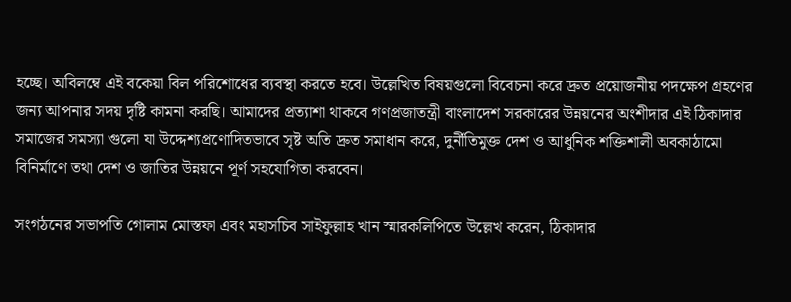হচ্ছে। অবিলম্বে এই বকেয়া বিল পরিশোধের ব্যবস্থা করতে হবে। উল্লেখিত বিষয়গুলো বিবেচনা করে দ্রুত প্রয়োজনীয় পদক্ষেপ গ্রহণের জন্য আপনার সদয় দৃষ্টি কামনা করছি। আমাদের প্রত্যাশা থাকবে গণপ্রজাতন্ত্রী বাংলাদেশ সরকারের উন্নয়নের অংশীদার এই ঠিকাদার সমাজের সমস্যা গুলো যা উদ্দেশ্যপ্রণোদিতভাবে সৃষ্ট অতি দ্রুত সমাধান করে, দুর্নীতিমুক্ত দেশ ও আধুনিক শক্তিশালী অবকাঠামো বিনির্মাণে তথা দেশ ও জাতির উন্নয়নে পূর্ণ সহযোগিতা করবেন।

সংগঠনের সভাপতি গোলাম মোস্তফা এবং মহাসচিব সাইফুল্লাহ খান স্মারকলিপিতে উল্লেখ করেন, ঠিকাদার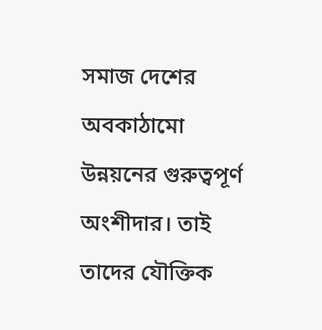সমাজ দেশের অবকাঠামো উন্নয়নের গুরুত্বপূর্ণ অংশীদার। তাই তাদের যৌক্তিক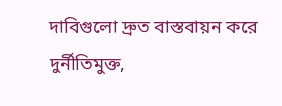দাবিগুলো দ্রুত বাস্তবায়ন করে দুর্নীতিমুক্ত,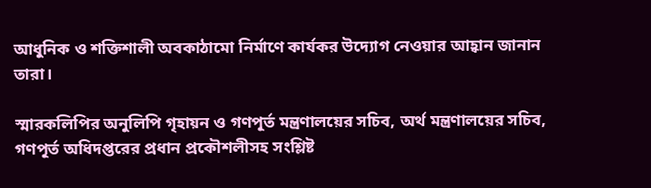আধুনিক ও শক্তিশালী অবকাঠামো নির্মাণে কার্যকর উদ্যোগ নেওয়ার আহ্বান জানান তারা।

স্মারকলিপির অনুলিপি গৃহায়ন ও গণপূর্ত মন্ত্রণালয়ের সচিব, অর্থ মন্ত্রণালয়ের সচিব, গণপূর্ত অধিদপ্তরের প্রধান প্রকৌশলীসহ সংশ্লিষ্ট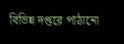বিভিন্ন দপ্তরে পাঠানো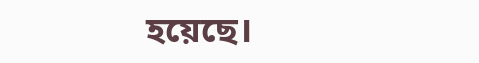হয়েছে।